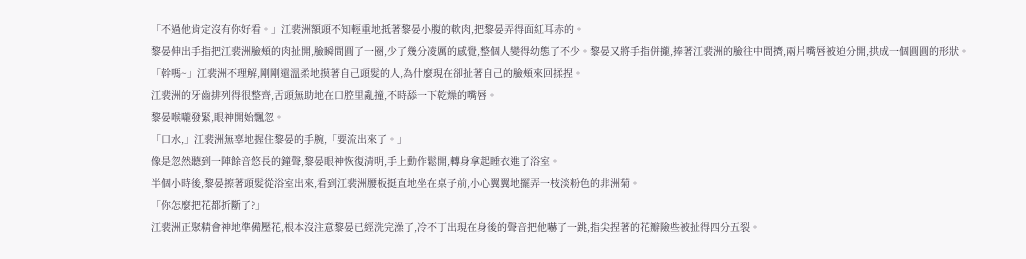「不過他肯定沒有你好看。」江裴洲額頭不知輕重地抵著黎晏小腹的軟肉,把黎晏弄得面紅耳赤的。
黎晏伸出手指把江裴洲臉頰的肉扯開,臉瞬間圓了一圈,少了幾分凌厲的感覺,整個人變得幼態了不少。黎晏又將手指併攏,捧著江裴洲的臉往中間擠,兩片嘴唇被迫分開,拱成一個圓圓的形狀。
「幹嗎~」江裴洲不理解,剛剛還溫柔地摸著自己頭髮的人,為什麼現在卻扯著自己的臉頰來回揉捏。
江裴洲的牙齒排列得很整齊,舌頭無助地在口腔里亂撞,不時舔一下乾燥的嘴唇。
黎晏喉嚨發緊,眼神開始飄忽。
「口水,」江裴洲無辜地握住黎晏的手腕,「要流出來了。」
像是忽然聽到一陣餘音悠長的鐘聲,黎晏眼神恢復清明,手上動作鬆開,轉身拿起睡衣進了浴室。
半個小時後,黎晏擦著頭髮從浴室出來,看到江裴洲腰板挺直地坐在桌子前,小心翼翼地擺弄一枝淡粉色的非洲菊。
「你怎麼把花都折斷了?」
江裴洲正聚精會神地準備壓花,根本沒注意黎晏已經洗完澡了,冷不丁出現在身後的聲音把他嚇了一跳,指尖捏著的花瓣險些被扯得四分五裂。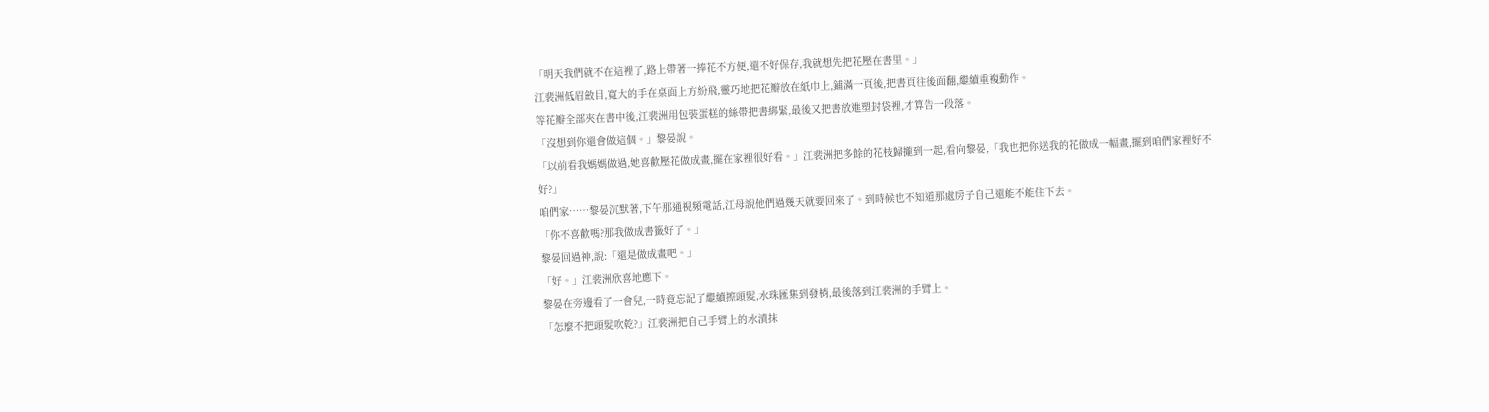「明天我們就不在這裡了,路上帶著一捧花不方便,還不好保存,我就想先把花壓在書里。」
江裴洲低眉斂目,寬大的手在桌面上方紛飛,靈巧地把花瓣放在紙巾上,鋪滿一頁後,把書頁往後面翻,繼續重複動作。
等花瓣全部夾在書中後,江裴洲用包裝蛋糕的絲帶把書綁緊,最後又把書放進塑封袋裡,才算告一段落。
「沒想到你還會做這個。」黎晏說。
「以前看我媽媽做過,她喜歡壓花做成畫,擺在家裡很好看。」江裴洲把多餘的花枝歸攏到一起,看向黎晏,「我也把你送我的花做成一幅畫,擺到咱們家裡好不好?」
咱們家……黎晏沉默著,下午那通視頻電話,江母說他們過幾天就要回來了。到時候也不知道那處房子自己還能不能住下去。
「你不喜歡嗎?那我做成書籤好了。」
黎晏回過神,說:「還是做成畫吧。」
「好。」江裴洲欣喜地應下。
黎晏在旁邊看了一會兒,一時竟忘記了繼續擦頭髮,水珠匯集到發梢,最後落到江裴洲的手臂上。
「怎麼不把頭髮吹乾?」江裴洲把自己手臂上的水漬抹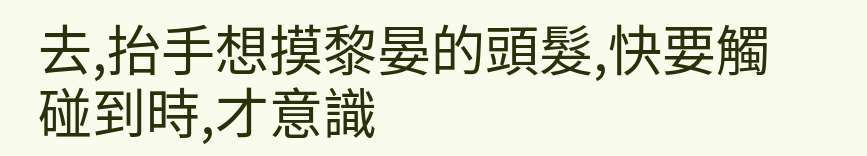去,抬手想摸黎晏的頭髮,快要觸碰到時,才意識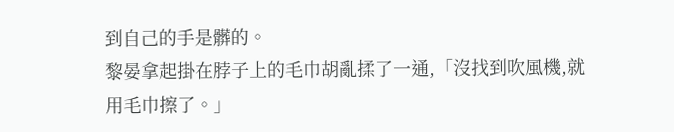到自己的手是髒的。
黎晏拿起掛在脖子上的毛巾胡亂揉了一通,「沒找到吹風機,就用毛巾擦了。」